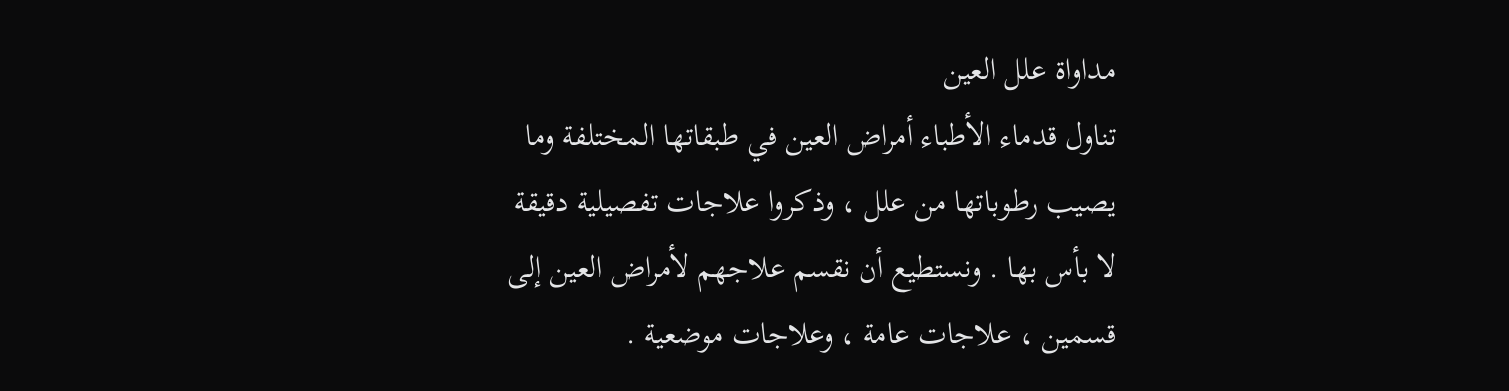مداواة علل العين
تناول قدماء الأطباء أمراض العين في طبقاتها المختلفة وما يصيب رطوباتها من علل ، وذكروا علاجات تفصيلية دقيقة لا بأس بها . ونستطيع أن نقسم علاجهم لأمراض العين إلى قسمين ، علاجات عامة ، وعلاجات موضعية .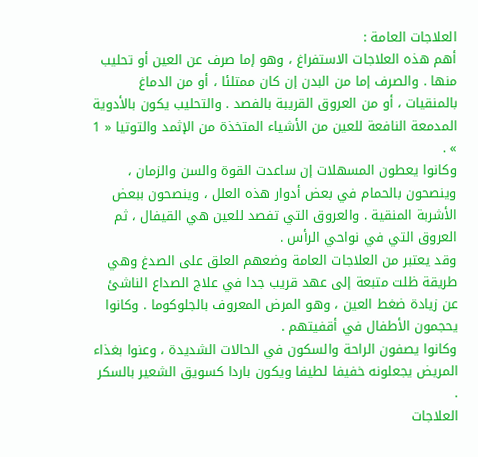العلاجات العامة :
أهم هذه العلاجات الاستفراغ ، وهو إما صرف عن العين أو تحليب منها . والصرف إما من البدن إن كان ممتلئا ، أو من الدماغ بالمنقيات ، أو من العروق القريبة بالفصد . والتحليب يكون بالأدوية المدمعة النافعة للعين من الأشياء المتخذة من الإثمد والتوتيا « 1 » .
وكانوا يعطون المسهلات إن ساعدت القوة والسن والزمان ، وينصحون بالحمام في بعض أدوار هذه العلل ، وينصحون ببعض الأشربة المنقية . والعروق التي تفصد للعين هي القيفال ، ثم العروق التي في نواحي الرأس .
وقد يعتبر من العلاجات العامة وضعهم العلق على الصدغ وهي طريقة ظلت متبعة إلى عهد قريب جدا في علاج الصداع الناشئ عن زيادة ضغط العين ، وهو المرض المعروف بالجلوكوما . وكانوا يحجمون الأطفال في أقفيتهم .
وكانوا يصفون الراحة والسكون في الحالات الشديدة ، وعنوا بغذاء المريض يجعلونه خفيفا لطيفا ويكون باردا كسويق الشعير بالسكر .
العلاجات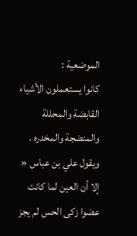الموضعية :
كانوا يستعملون الأشياء القابضة والمحللة والمنضجة والمخدره . ويقول علي بن عباس « إلا أن العين لما كانت عضوا زكى الحس لم يجز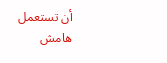أن تستعمل
هامش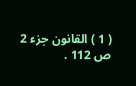( 1 ) القانون جزء 2 ص 112 .